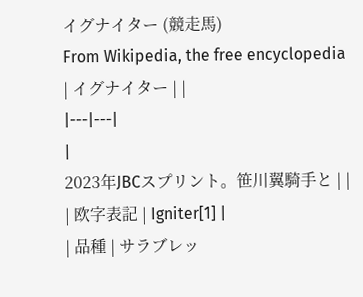イグナイター (競走馬)
From Wikipedia, the free encyclopedia
| イグナイター | |
|---|---|
|
2023年JBCスプリント。笹川翼騎手と | |
| 欧字表記 | Igniter[1] |
| 品種 | サラブレッ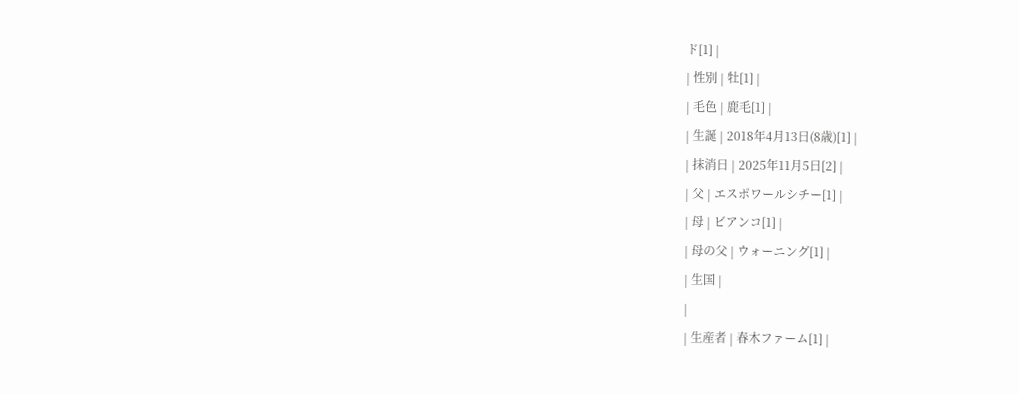ド[1] |
| 性別 | 牡[1] |
| 毛色 | 鹿毛[1] |
| 生誕 | 2018年4月13日(8歳)[1] |
| 抹消日 | 2025年11月5日[2] |
| 父 | エスポワールシチー[1] |
| 母 | ビアンコ[1] |
| 母の父 | ウォーニング[1] |
| 生国 |
|
| 生産者 | 春木ファーム[1] |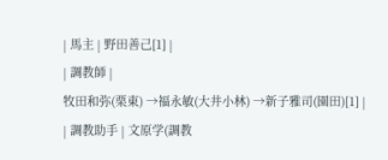| 馬主 | 野田善己[1] |
| 調教師 |
牧田和弥(栗東) →福永敏(大井小林) →新子雅司(園田)[1] |
| 調教助手 | 文原学(調教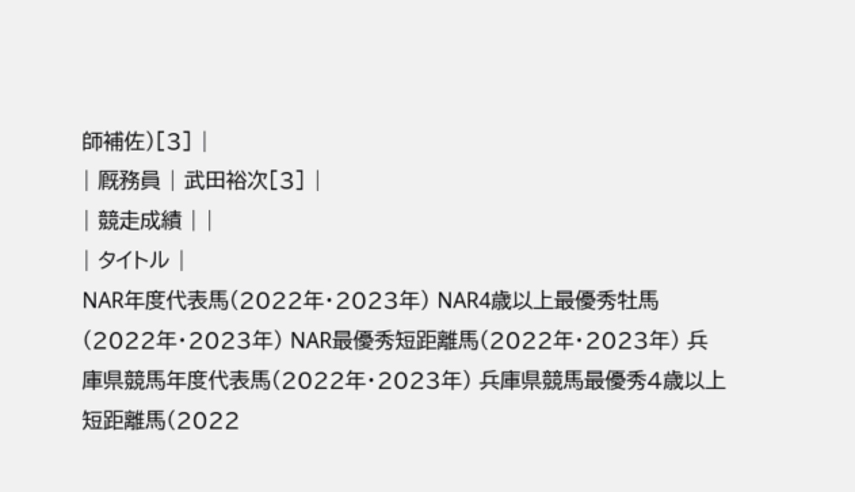師補佐)[3] |
| 厩務員 | 武田裕次[3] |
| 競走成績 | |
| タイトル |
NAR年度代表馬(2022年・2023年) NAR4歳以上最優秀牡馬(2022年・2023年) NAR最優秀短距離馬(2022年・2023年) 兵庫県競馬年度代表馬(2022年・2023年) 兵庫県競馬最優秀4歳以上短距離馬(2022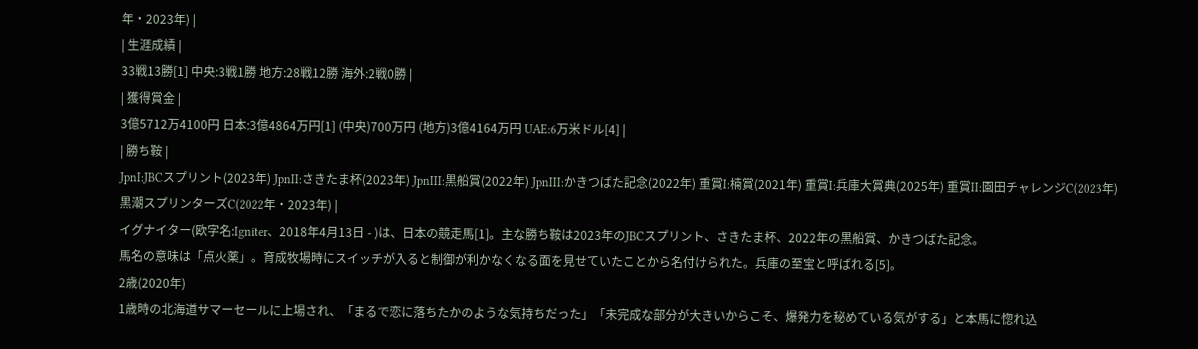年・2023年) |
| 生涯成績 |
33戦13勝[1] 中央:3戦1勝 地方:28戦12勝 海外:2戦0勝 |
| 獲得賞金 |
3億5712万4100円 日本:3億4864万円[1] (中央)700万円 (地方)3億4164万円 UAE:6万米ドル[4] |
| 勝ち鞍 |
JpnI:JBCスプリント(2023年) JpnII:さきたま杯(2023年) JpnIII:黒船賞(2022年) JpnIII:かきつばた記念(2022年) 重賞I:楠賞(2021年) 重賞I:兵庫大賞典(2025年) 重賞II:園田チャレンジC(2023年) 黒潮スプリンターズC(2022年・2023年) |
イグナイター(欧字名:Igniter、2018年4月13日 - )は、日本の競走馬[1]。主な勝ち鞍は2023年のJBCスプリント、さきたま杯、2022年の黒船賞、かきつばた記念。
馬名の意味は「点火薬」。育成牧場時にスイッチが入ると制御が利かなくなる面を見せていたことから名付けられた。兵庫の至宝と呼ばれる[5]。
2歳(2020年)
1歳時の北海道サマーセールに上場され、「まるで恋に落ちたかのような気持ちだった」「未完成な部分が大きいからこそ、爆発力を秘めている気がする」と本馬に惚れ込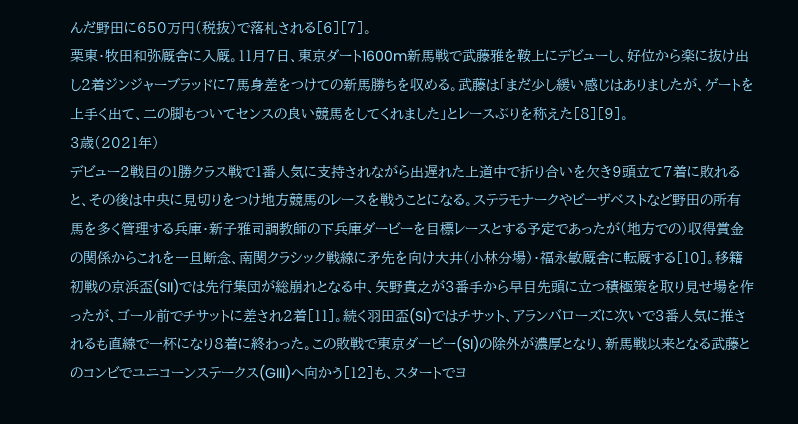んだ野田に650万円(税抜)で落札される[6][7]。
栗東・牧田和弥厩舎に入厩。11月7日、東京ダート1600m新馬戦で武藤雅を鞍上にデビューし、好位から楽に抜け出し2着ジンジャーブラッドに7馬身差をつけての新馬勝ちを収める。武藤は「まだ少し緩い感じはありましたが、ゲートを上手く出て、二の脚もついてセンスの良い競馬をしてくれました」とレースぶりを称えた[8][9]。
3歳(2021年)
デビュー2戦目の1勝クラス戦で1番人気に支持されながら出遅れた上道中で折り合いを欠き9頭立て7着に敗れると、その後は中央に見切りをつけ地方競馬のレースを戦うことになる。ステラモナークやビーザベストなど野田の所有馬を多く管理する兵庫・新子雅司調教師の下兵庫ダービーを目標レースとする予定であったが(地方での)収得賞金の関係からこれを一旦断念、南関クラシック戦線に矛先を向け大井(小林分場)・福永敏厩舎に転厩する[10]。移籍初戦の京浜盃(SII)では先行集団が総崩れとなる中、矢野貴之が3番手から早目先頭に立つ積極策を取り見せ場を作ったが、ゴール前でチサットに差され2着[11]。続く羽田盃(SI)ではチサット、アランバローズに次いで3番人気に推されるも直線で一杯になり8着に終わった。この敗戦で東京ダービー(SI)の除外が濃厚となり、新馬戦以来となる武藤とのコンビでユニコーンステークス(GIII)へ向かう[12]も、スタートでヨ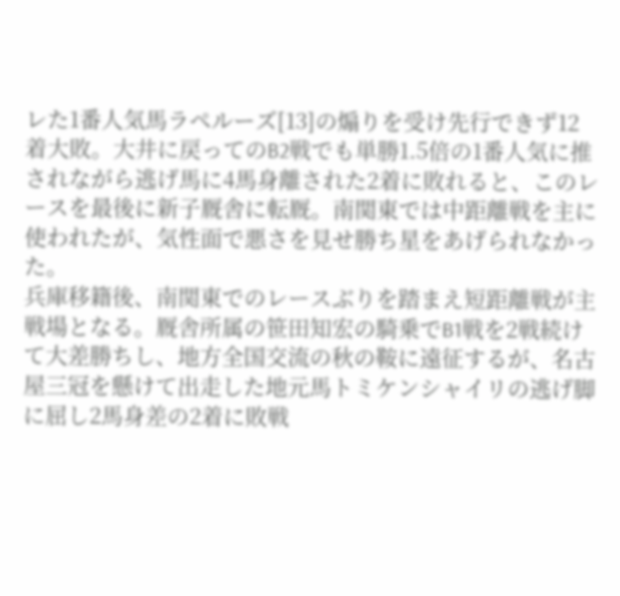レた1番人気馬ラペルーズ[13]の煽りを受け先行できず12着大敗。大井に戻ってのB2戦でも単勝1.5倍の1番人気に推されながら逃げ馬に4馬身離された2着に敗れると、このレースを最後に新子厩舎に転厩。南関東では中距離戦を主に使われたが、気性面で悪さを見せ勝ち星をあげられなかった。
兵庫移籍後、南関東でのレースぶりを踏まえ短距離戦が主戦場となる。厩舎所属の笹田知宏の騎乗でB1戦を2戦続けて大差勝ちし、地方全国交流の秋の鞍に遠征するが、名古屋三冠を懸けて出走した地元馬トミケンシャイリの逃げ脚に屈し2馬身差の2着に敗戦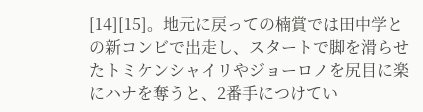[14][15]。地元に戻っての楠賞では田中学との新コンビで出走し、スタートで脚を滑らせたトミケンシャイリやジョーロノを尻目に楽にハナを奪うと、2番手につけてい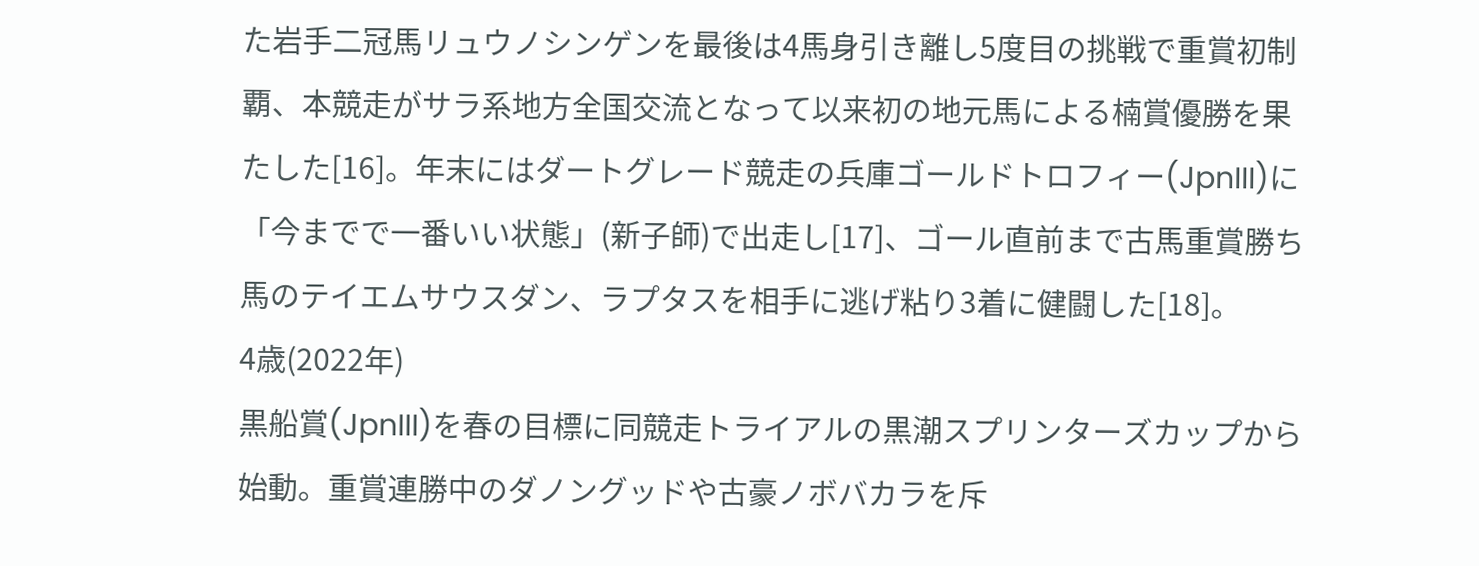た岩手二冠馬リュウノシンゲンを最後は4馬身引き離し5度目の挑戦で重賞初制覇、本競走がサラ系地方全国交流となって以来初の地元馬による楠賞優勝を果たした[16]。年末にはダートグレード競走の兵庫ゴールドトロフィー(JpnIII)に「今までで一番いい状態」(新子師)で出走し[17]、ゴール直前まで古馬重賞勝ち馬のテイエムサウスダン、ラプタスを相手に逃げ粘り3着に健闘した[18]。
4歳(2022年)
黒船賞(JpnIII)を春の目標に同競走トライアルの黒潮スプリンターズカップから始動。重賞連勝中のダノングッドや古豪ノボバカラを斥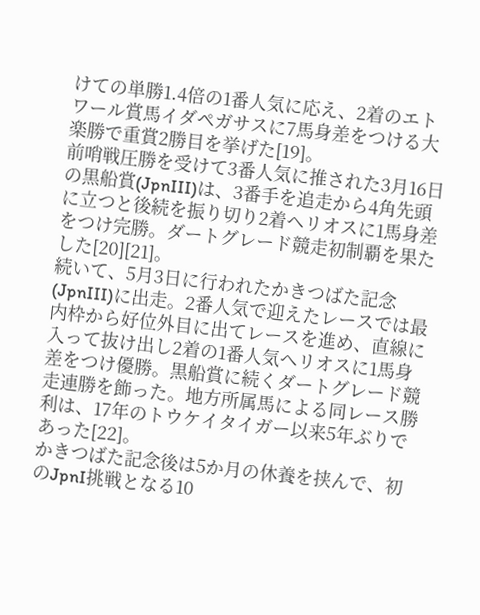けての単勝1.4倍の1番人気に応え、2着のエトワール賞馬イダペガサスに7馬身差をつける大楽勝で重賞2勝目を挙げた[19]。
前哨戦圧勝を受けて3番人気に推された3月16日の黒船賞(JpnIII)は、3番手を追走から4角先頭に立つと後続を振り切り2着ヘリオスに1馬身差をつけ完勝。ダートグレード競走初制覇を果たした[20][21]。
続いて、5月3日に行われたかきつばた記念(JpnIII)に出走。2番人気で迎えたレースでは最内枠から好位外目に出てレースを進め、直線に入って抜け出し2着の1番人気ヘリオスに1馬身差をつけ優勝。黒船賞に続くダートグレード競走連勝を飾った。地方所属馬による同レース勝利は、17年のトウケイタイガー以来5年ぶりであった[22]。
かきつばた記念後は5か月の休養を挟んで、初のJpnI挑戦となる10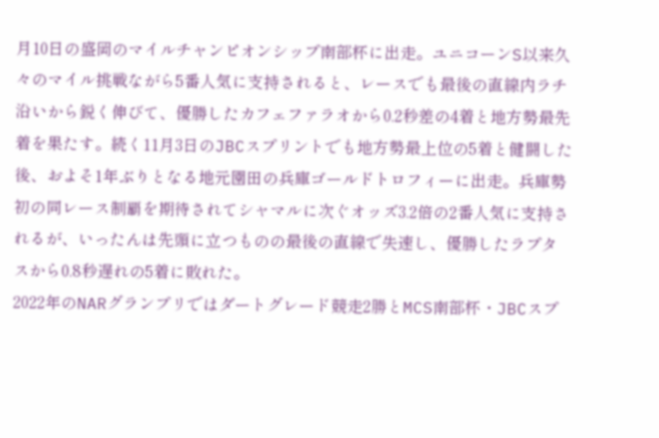月10日の盛岡のマイルチャンピオンシップ南部杯に出走。ユニコーンS以来久々のマイル挑戦ながら5番人気に支持されると、レースでも最後の直線内ラチ沿いから鋭く伸びて、優勝したカフェファラオから0.2秒差の4着と地方勢最先着を果たす。続く11月3日のJBCスプリントでも地方勢最上位の5着と健闘した後、およそ1年ぶりとなる地元園田の兵庫ゴールドトロフィーに出走。兵庫勢初の同レース制覇を期待されてシャマルに次ぐオッズ3.2倍の2番人気に支持されるが、いったんは先頭に立つものの最後の直線で失速し、優勝したラプタスから0.8秒遅れの5着に敗れた。
2022年のNARグランプリではダートグレード競走2勝とMCS南部杯・JBCスプ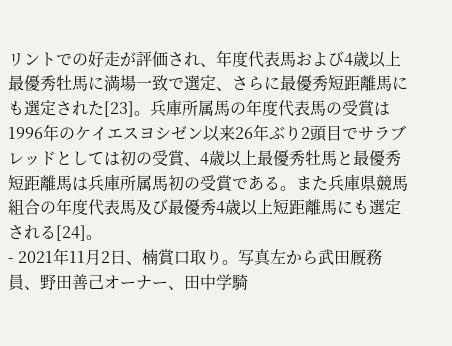リントでの好走が評価され、年度代表馬および4歳以上最優秀牡馬に満場一致で選定、さらに最優秀短距離馬にも選定された[23]。兵庫所属馬の年度代表馬の受賞は1996年のケイエスヨシゼン以来26年ぶり2頭目でサラブレッドとしては初の受賞、4歳以上最優秀牡馬と最優秀短距離馬は兵庫所属馬初の受賞である。また兵庫県競馬組合の年度代表馬及び最優秀4歳以上短距離馬にも選定される[24]。
- 2021年11月2日、楠賞口取り。写真左から武田厩務員、野田善己オーナー、田中学騎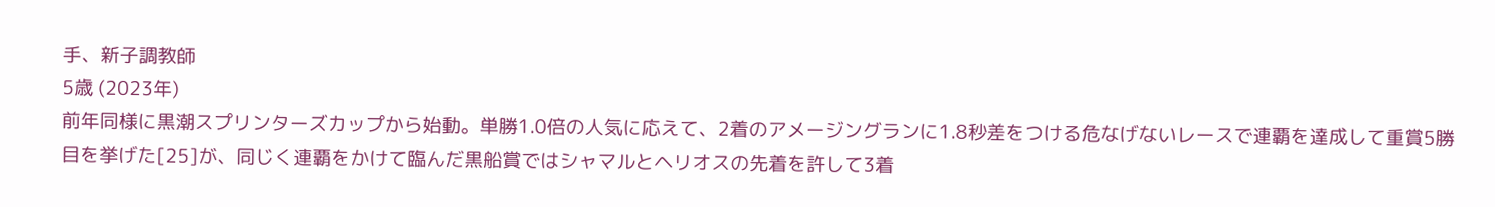手、新子調教師
5歳 (2023年)
前年同様に黒潮スプリンターズカップから始動。単勝1.0倍の人気に応えて、2着のアメージングランに1.8秒差をつける危なげないレースで連覇を達成して重賞5勝目を挙げた[25]が、同じく連覇をかけて臨んだ黒船賞ではシャマルとヘリオスの先着を許して3着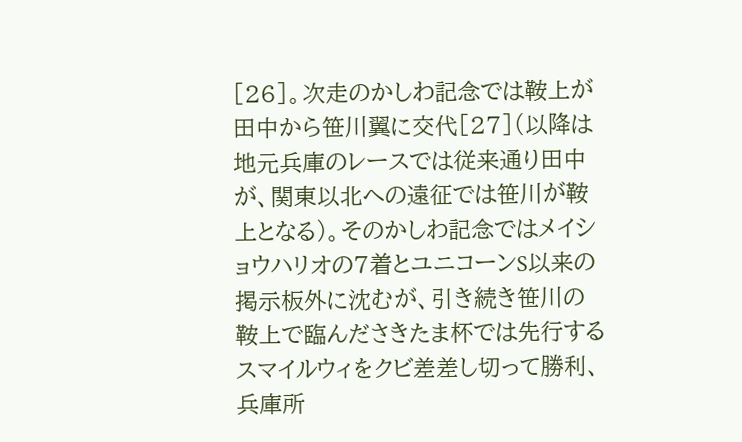[26]。次走のかしわ記念では鞍上が田中から笹川翼に交代[27](以降は地元兵庫のレースでは従来通り田中が、関東以北への遠征では笹川が鞍上となる)。そのかしわ記念ではメイショウハリオの7着とユニコーンS以来の掲示板外に沈むが、引き続き笹川の鞍上で臨んださきたま杯では先行するスマイルウィをクビ差差し切って勝利、兵庫所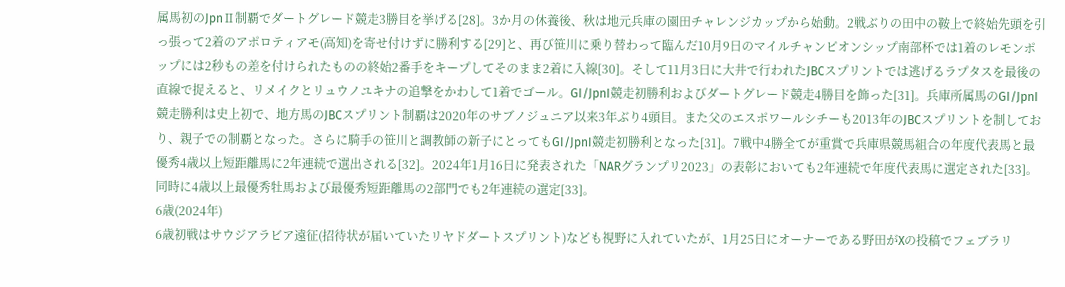属馬初のJpnⅡ制覇でダートグレード競走3勝目を挙げる[28]。3か月の休養後、秋は地元兵庫の園田チャレンジカップから始動。2戦ぶりの田中の鞍上で終始先頭を引っ張って2着のアポロティアモ(高知)を寄せ付けずに勝利する[29]と、再び笹川に乗り替わって臨んだ10月9日のマイルチャンピオンシップ南部杯では1着のレモンポップには2秒もの差を付けられたものの終始2番手をキープしてそのまま2着に入線[30]。そして11月3日に大井で行われたJBCスプリントでは逃げるラプタスを最後の直線で捉えると、リメイクとリュウノユキナの追撃をかわして1着でゴール。GI/JpnI競走初勝利およびダートグレード競走4勝目を飾った[31]。兵庫所属馬のGI/JpnI競走勝利は史上初で、地方馬のJBCスプリント制覇は2020年のサブノジュニア以来3年ぶり4頭目。また父のエスポワールシチーも2013年のJBCスプリントを制しており、親子での制覇となった。さらに騎手の笹川と調教師の新子にとってもGI/JpnI競走初勝利となった[31]。7戦中4勝全てが重賞で兵庫県競馬組合の年度代表馬と最優秀4歳以上短距離馬に2年連続で選出される[32]。2024年1月16日に発表された「NARグランプリ2023」の表彰においても2年連続で年度代表馬に選定された[33]。同時に4歳以上最優秀牡馬および最優秀短距離馬の2部門でも2年連続の選定[33]。
6歳(2024年)
6歳初戦はサウジアラビア遠征(招待状が届いていたリヤドダートスプリント)なども視野に入れていたが、1月25日にオーナーである野田がXの投稿でフェブラリ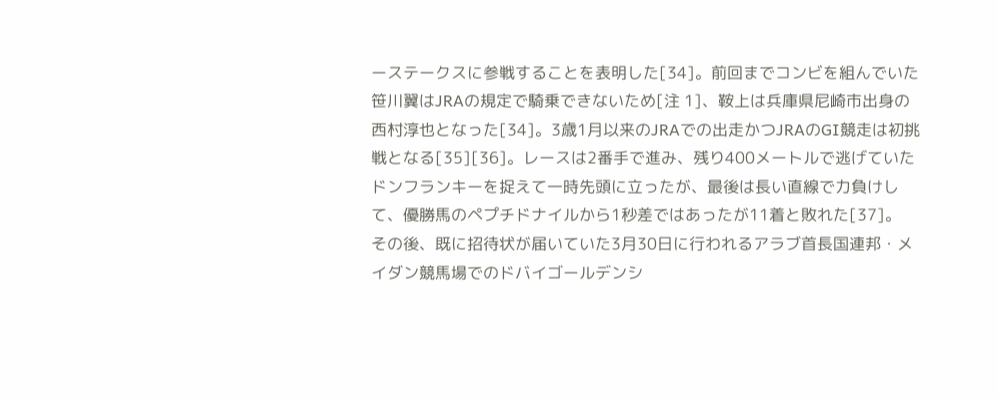ーステークスに参戦することを表明した[34]。前回までコンビを組んでいた笹川翼はJRAの規定で騎乗できないため[注 1]、鞍上は兵庫県尼崎市出身の西村淳也となった[34]。3歳1月以来のJRAでの出走かつJRAのGI競走は初挑戦となる[35][36]。レースは2番手で進み、残り400メートルで逃げていたドンフランキーを捉えて一時先頭に立ったが、最後は長い直線で力負けして、優勝馬のペプチドナイルから1秒差ではあったが11着と敗れた[37]。
その後、既に招待状が届いていた3月30日に行われるアラブ首長国連邦・メイダン競馬場でのドバイゴールデンシ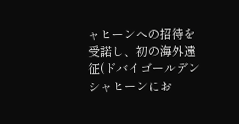ャヒーンへの招待を受諾し、初の海外遠征(ドバイゴールデンシャヒーンにお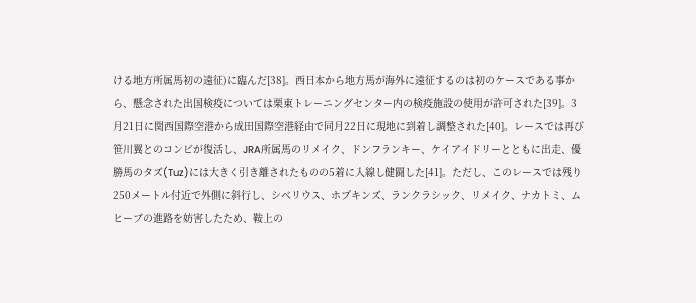ける地方所属馬初の遠征)に臨んだ[38]。西日本から地方馬が海外に遠征するのは初のケースである事から、懸念された出国検疫については栗東トレーニングセンター内の検疫施設の使用が許可された[39]。3月21日に関西国際空港から成田国際空港経由で同月22日に現地に到着し調整された[40]。レースでは再び笹川翼とのコンビが復活し、JRA所属馬のリメイク、ドンフランキー、ケイアイドリーとともに出走、優勝馬のタズ(Tuz)には大きく引き離されたものの5着に入線し健闘した[41]。ただし、このレースでは残り250メートル付近で外側に斜行し、シベリウス、ホプキンズ、ランクラシック、リメイク、ナカトミ、ムヒーブの進路を妨害したため、鞍上の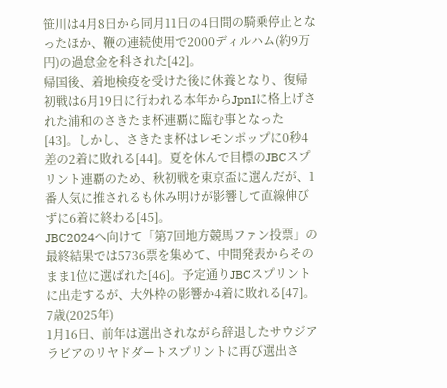笹川は4月8日から同月11日の4日間の騎乗停止となったほか、鞭の連続使用で2000ディルハム(約9万円)の過怠金を科された[42]。
帰国後、着地検疫を受けた後に休養となり、復帰初戦は6月19日に行われる本年からJpnIに格上げされた浦和のさきたま杯連覇に臨む事となった[43]。しかし、さきたま杯はレモンポップに0秒4差の2着に敗れる[44]。夏を休んで目標のJBCスプリント連覇のため、秋初戦を東京盃に選んだが、1番人気に推されるも休み明けが影響して直線伸びずに6着に終わる[45]。
JBC2024へ向けて「第7回地方競馬ファン投票」の最終結果では5736票を集めて、中間発表からそのまま1位に選ばれた[46]。予定通りJBCスプリントに出走するが、大外枠の影響か4着に敗れる[47]。
7歳(2025年)
1月16日、前年は選出されながら辞退したサウジアラビアのリヤドダートスプリントに再び選出さ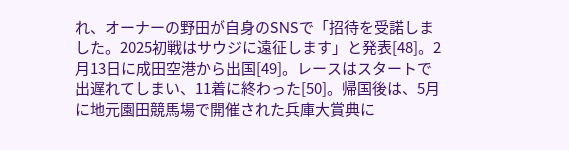れ、オーナーの野田が自身のSNSで「招待を受諾しました。2025初戦はサウジに遠征します」と発表[48]。2月13日に成田空港から出国[49]。レースはスタートで出遅れてしまい、11着に終わった[50]。帰国後は、5月に地元園田競馬場で開催された兵庫大賞典に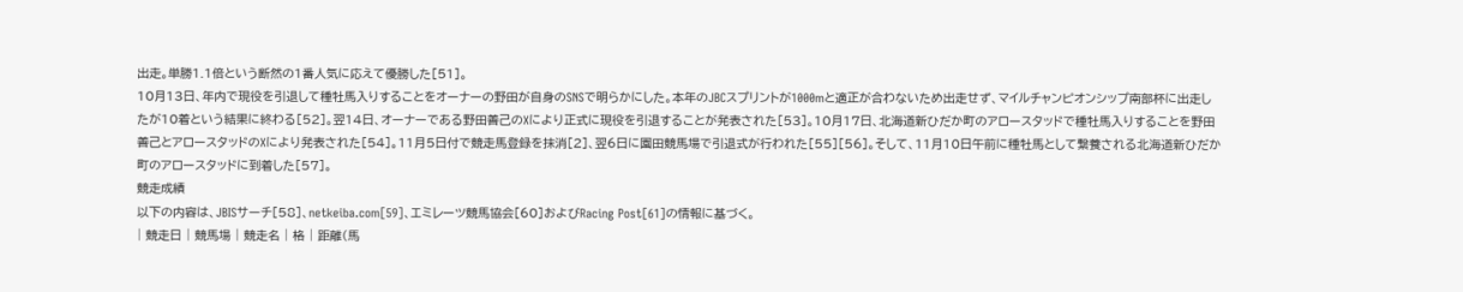出走。単勝1.1倍という断然の1番人気に応えて優勝した[51]。
10月13日、年内で現役を引退して種牡馬入りすることをオーナーの野田が自身のSNSで明らかにした。本年のJBCスプリントが1000mと適正が合わないため出走せず、マイルチャンピオンシップ南部杯に出走したが10着という結果に終わる[52]。翌14日、オーナーである野田善己のXにより正式に現役を引退することが発表された[53]。10月17日、北海道新ひだか町のアロースタッドで種牡馬入りすることを野田善己とアロースタッドのXにより発表された[54]。11月5日付で競走馬登録を抹消[2]、翌6日に園田競馬場で引退式が行われた[55][56]。そして、11月10日午前に種牡馬として繋養される北海道新ひだか町のアロースタッドに到着した[57]。
競走成績
以下の内容は、JBISサーチ[58]、netkeiba.com[59]、エミレーツ競馬協会[60]およびRacing Post[61]の情報に基づく。
| 競走日 | 競馬場 | 競走名 | 格 | 距離(馬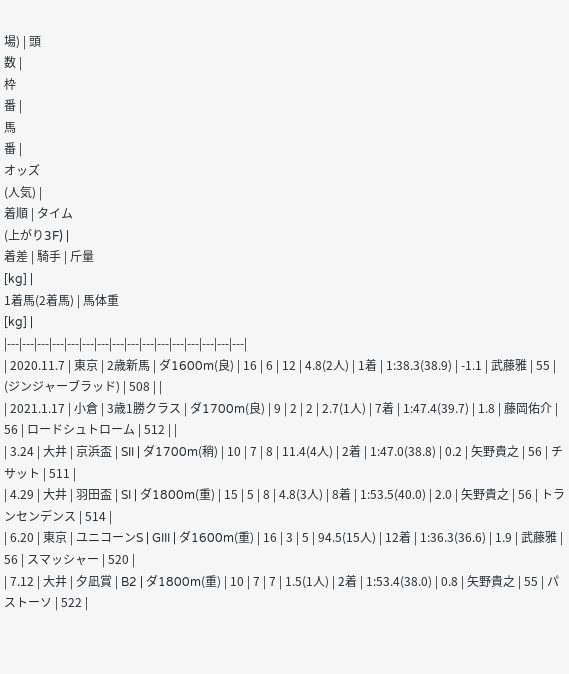場) | 頭
数 |
枠
番 |
馬
番 |
オッズ
(人気) |
着順 | タイム
(上がり3F) |
着差 | 騎手 | 斤量
[kg] |
1着馬(2着馬) | 馬体重
[kg] |
|---|---|---|---|---|---|---|---|---|---|---|---|---|---|---|---|
| 2020.11.7 | 東京 | 2歳新馬 | ダ1600m(良) | 16 | 6 | 12 | 4.8(2人) | 1着 | 1:38.3(38.9) | -1.1 | 武藤雅 | 55 | (ジンジャーブラッド) | 508 | |
| 2021.1.17 | 小倉 | 3歳1勝クラス | ダ1700m(良) | 9 | 2 | 2 | 2.7(1人) | 7着 | 1:47.4(39.7) | 1.8 | 藤岡佑介 | 56 | ロードシュトローム | 512 | |
| 3.24 | 大井 | 京浜盃 | SII | ダ1700m(稍) | 10 | 7 | 8 | 11.4(4人) | 2着 | 1:47.0(38.8) | 0.2 | 矢野貴之 | 56 | チサット | 511 |
| 4.29 | 大井 | 羽田盃 | SI | ダ1800m(重) | 15 | 5 | 8 | 4.8(3人) | 8着 | 1:53.5(40.0) | 2.0 | 矢野貴之 | 56 | トランセンデンス | 514 |
| 6.20 | 東京 | ユニコーンS | GIII | ダ1600m(重) | 16 | 3 | 5 | 94.5(15人) | 12着 | 1:36.3(36.6) | 1.9 | 武藤雅 | 56 | スマッシャー | 520 |
| 7.12 | 大井 | 夕凪賞 | B2 | ダ1800m(重) | 10 | 7 | 7 | 1.5(1人) | 2着 | 1:53.4(38.0) | 0.8 | 矢野貴之 | 55 | パストーソ | 522 |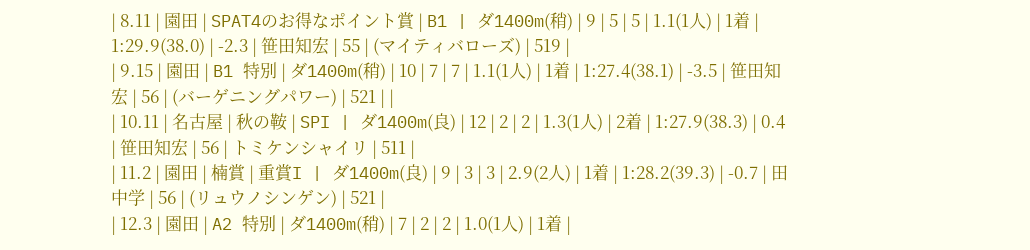| 8.11 | 園田 | SPAT4のお得なポイント賞 | B1 | ダ1400m(稍) | 9 | 5 | 5 | 1.1(1人) | 1着 | 1:29.9(38.0) | -2.3 | 笹田知宏 | 55 | (マイティバローズ) | 519 |
| 9.15 | 園田 | B1 特別 | ダ1400m(稍) | 10 | 7 | 7 | 1.1(1人) | 1着 | 1:27.4(38.1) | -3.5 | 笹田知宏 | 56 | (バーゲニングパワー) | 521 | |
| 10.11 | 名古屋 | 秋の鞍 | SPI | ダ1400m(良) | 12 | 2 | 2 | 1.3(1人) | 2着 | 1:27.9(38.3) | 0.4 | 笹田知宏 | 56 | トミケンシャイリ | 511 |
| 11.2 | 園田 | 楠賞 | 重賞I | ダ1400m(良) | 9 | 3 | 3 | 2.9(2人) | 1着 | 1:28.2(39.3) | -0.7 | 田中学 | 56 | (リュウノシンゲン) | 521 |
| 12.3 | 園田 | A2 特別 | ダ1400m(稍) | 7 | 2 | 2 | 1.0(1人) | 1着 |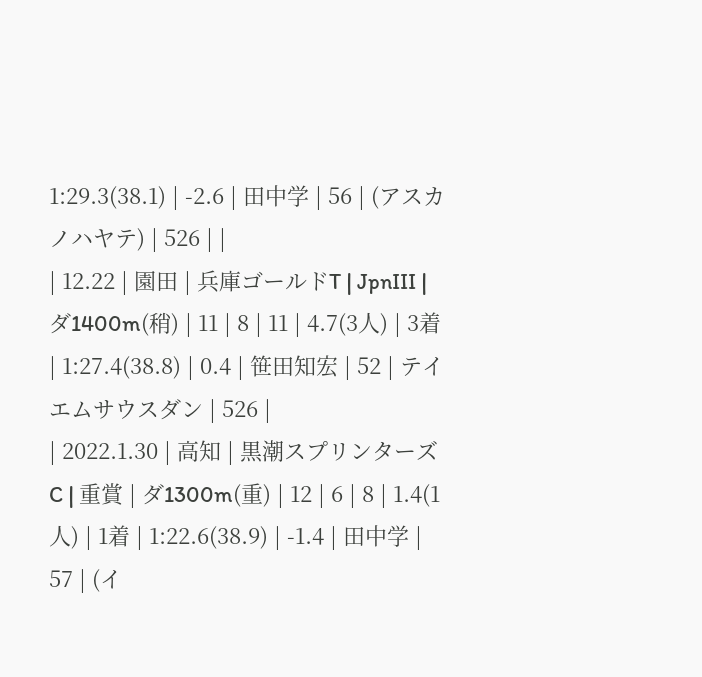1:29.3(38.1) | -2.6 | 田中学 | 56 | (アスカノハヤテ) | 526 | |
| 12.22 | 園田 | 兵庫ゴールドT | JpnIII | ダ1400m(稍) | 11 | 8 | 11 | 4.7(3人) | 3着 | 1:27.4(38.8) | 0.4 | 笹田知宏 | 52 | テイエムサウスダン | 526 |
| 2022.1.30 | 高知 | 黒潮スプリンターズC | 重賞 | ダ1300m(重) | 12 | 6 | 8 | 1.4(1人) | 1着 | 1:22.6(38.9) | -1.4 | 田中学 | 57 | (イ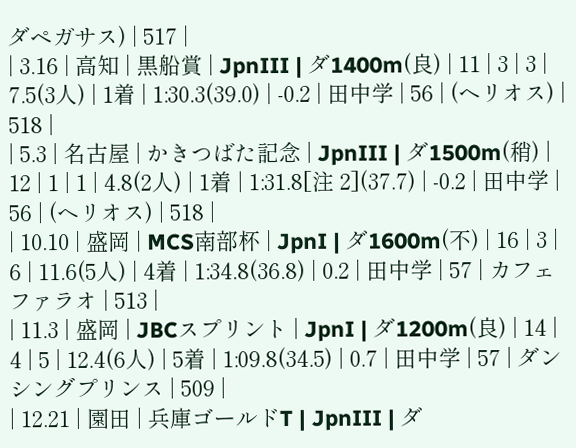ダペガサス) | 517 |
| 3.16 | 高知 | 黒船賞 | JpnIII | ダ1400m(良) | 11 | 3 | 3 | 7.5(3人) | 1着 | 1:30.3(39.0) | -0.2 | 田中学 | 56 | (ヘリオス) | 518 |
| 5.3 | 名古屋 | かきつばた記念 | JpnIII | ダ1500m(稍) | 12 | 1 | 1 | 4.8(2人) | 1着 | 1:31.8[注 2](37.7) | -0.2 | 田中学 | 56 | (ヘリオス) | 518 |
| 10.10 | 盛岡 | MCS南部杯 | JpnI | ダ1600m(不) | 16 | 3 | 6 | 11.6(5人) | 4着 | 1:34.8(36.8) | 0.2 | 田中学 | 57 | カフェファラオ | 513 |
| 11.3 | 盛岡 | JBCスプリント | JpnI | ダ1200m(良) | 14 | 4 | 5 | 12.4(6人) | 5着 | 1:09.8(34.5) | 0.7 | 田中学 | 57 | ダンシングプリンス | 509 |
| 12.21 | 園田 | 兵庫ゴールドT | JpnIII | ダ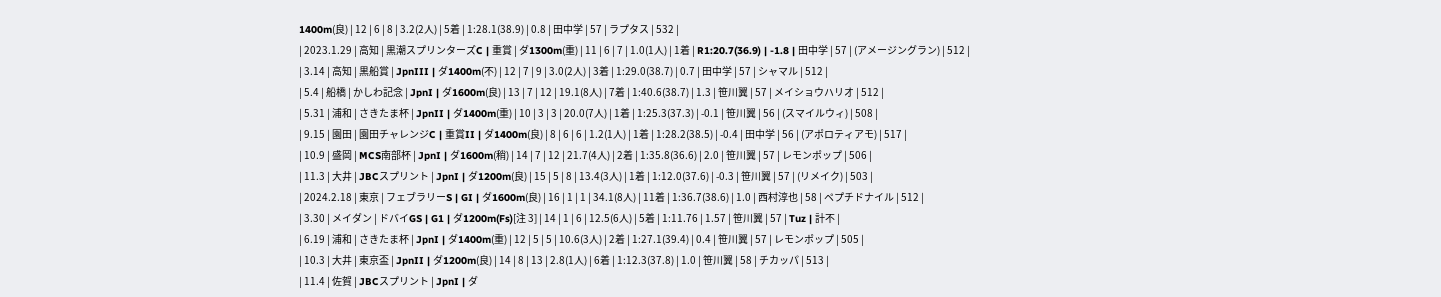1400m(良) | 12 | 6 | 8 | 3.2(2人) | 5着 | 1:28.1(38.9) | 0.8 | 田中学 | 57 | ラプタス | 532 |
| 2023.1.29 | 高知 | 黒潮スプリンターズC | 重賞 | ダ1300m(重) | 11 | 6 | 7 | 1.0(1人) | 1着 | R1:20.7(36.9) | -1.8 | 田中学 | 57 | (アメージングラン) | 512 |
| 3.14 | 高知 | 黒船賞 | JpnIII | ダ1400m(不) | 12 | 7 | 9 | 3.0(2人) | 3着 | 1:29.0(38.7) | 0.7 | 田中学 | 57 | シャマル | 512 |
| 5.4 | 船橋 | かしわ記念 | JpnI | ダ1600m(良) | 13 | 7 | 12 | 19.1(8人) | 7着 | 1:40.6(38.7) | 1.3 | 笹川翼 | 57 | メイショウハリオ | 512 |
| 5.31 | 浦和 | さきたま杯 | JpnII | ダ1400m(重) | 10 | 3 | 3 | 20.0(7人) | 1着 | 1:25.3(37.3) | -0.1 | 笹川翼 | 56 | (スマイルウィ) | 508 |
| 9.15 | 園田 | 園田チャレンジC | 重賞II | ダ1400m(良) | 8 | 6 | 6 | 1.2(1人) | 1着 | 1:28.2(38.5) | -0.4 | 田中学 | 56 | (アポロティアモ) | 517 |
| 10.9 | 盛岡 | MCS南部杯 | JpnI | ダ1600m(稍) | 14 | 7 | 12 | 21.7(4人) | 2着 | 1:35.8(36.6) | 2.0 | 笹川翼 | 57 | レモンポップ | 506 |
| 11.3 | 大井 | JBCスプリント | JpnI | ダ1200m(良) | 15 | 5 | 8 | 13.4(3人) | 1着 | 1:12.0(37.6) | -0.3 | 笹川翼 | 57 | (リメイク) | 503 |
| 2024.2.18 | 東京 | フェブラリーS | GI | ダ1600m(良) | 16 | 1 | 1 | 34.1(8人) | 11着 | 1:36.7(38.6) | 1.0 | 西村淳也 | 58 | ペプチドナイル | 512 |
| 3.30 | メイダン | ドバイGS | G1 | ダ1200m(Fs)[注 3] | 14 | 1 | 6 | 12.5(6人) | 5着 | 1:11.76 | 1.57 | 笹川翼 | 57 | Tuz | 計不 |
| 6.19 | 浦和 | さきたま杯 | JpnI | ダ1400m(重) | 12 | 5 | 5 | 10.6(3人) | 2着 | 1:27.1(39.4) | 0.4 | 笹川翼 | 57 | レモンポップ | 505 |
| 10.3 | 大井 | 東京盃 | JpnII | ダ1200m(良) | 14 | 8 | 13 | 2.8(1人) | 6着 | 1:12.3(37.8) | 1.0 | 笹川翼 | 58 | チカッパ | 513 |
| 11.4 | 佐賀 | JBCスプリント | JpnI | ダ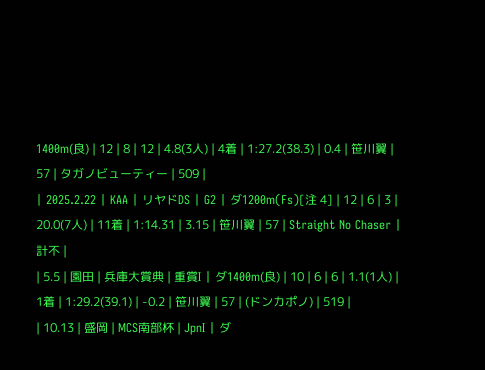1400m(良) | 12 | 8 | 12 | 4.8(3人) | 4着 | 1:27.2(38.3) | 0.4 | 笹川翼 | 57 | タガノビューティー | 509 |
| 2025.2.22 | KAA | リヤドDS | G2 | ダ1200m(Fs)[注 4] | 12 | 6 | 3 | 20.0(7人) | 11着 | 1:14.31 | 3.15 | 笹川翼 | 57 | Straight No Chaser | 計不 |
| 5.5 | 園田 | 兵庫大賞典 | 重賞I | ダ1400m(良) | 10 | 6 | 6 | 1.1(1人) | 1着 | 1:29.2(39.1) | -0.2 | 笹川翼 | 57 | (ドンカポノ) | 519 |
| 10.13 | 盛岡 | MCS南部杯 | JpnI | ダ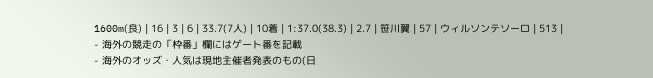1600m(良) | 16 | 3 | 6 | 33.7(7人) | 10着 | 1:37.0(38.3) | 2.7 | 笹川翼 | 57 | ウィルソンテソーロ | 513 |
- 海外の競走の「枠番」欄にはゲート番を記載
- 海外のオッズ・人気は現地主催者発表のもの(日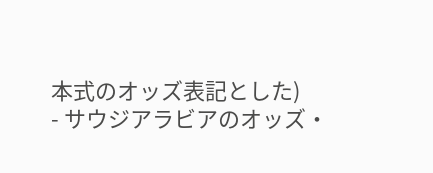本式のオッズ表記とした)
- サウジアラビアのオッズ・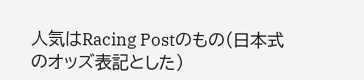人気はRacing Postのもの(日本式のオッズ表記とした)